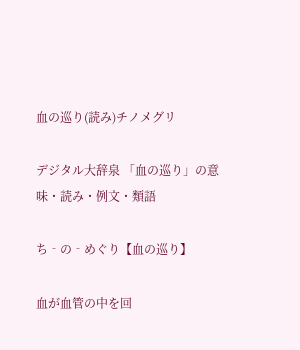血の巡り(読み)チノメグリ

デジタル大辞泉 「血の巡り」の意味・読み・例文・類語

ち‐の‐めぐり【血の巡り】

血が血管の中を回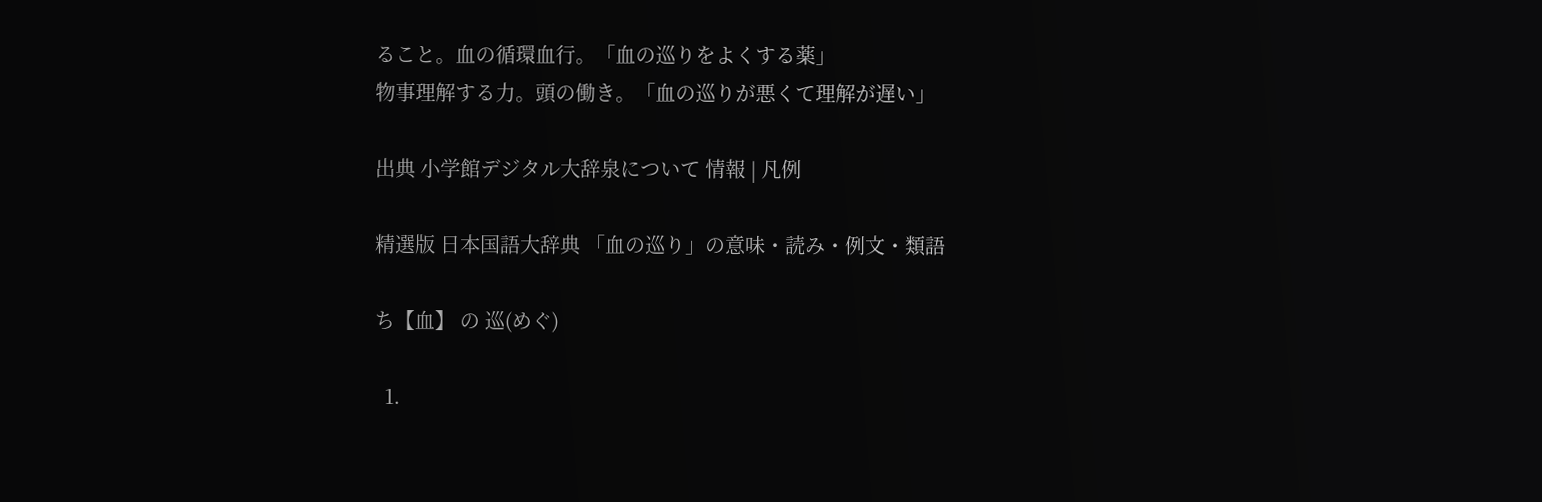ること。血の循環血行。「血の巡りをよくする薬」
物事理解する力。頭の働き。「血の巡りが悪くて理解が遅い」

出典 小学館デジタル大辞泉について 情報 | 凡例

精選版 日本国語大辞典 「血の巡り」の意味・読み・例文・類語

ち【血】 の 巡(めぐ)

  1.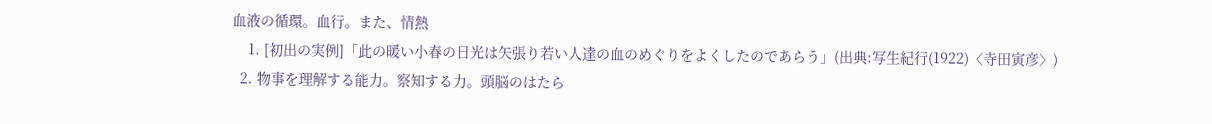血液の循環。血行。また、情熱
    1. [初出の実例]「此の暖い小春の日光は矢張り若い人達の血のめぐりをよくしたのであらう」(出典:写生紀行(1922)〈寺田寅彦〉)
  2. 物事を理解する能力。察知する力。頭脳のはたら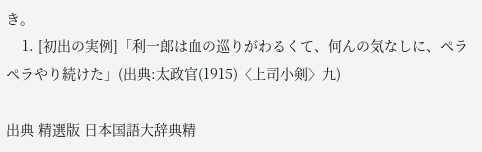き。
    1. [初出の実例]「利一郎は血の巡りがわるくて、何んの気なしに、ペラペラやり続けた」(出典:太政官(1915)〈上司小剣〉九)

出典 精選版 日本国語大辞典精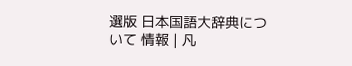選版 日本国語大辞典について 情報 | 凡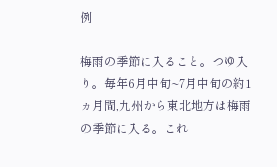例

梅雨の季節に入ること。つゆ入り。毎年6月中旬~7月中旬の約1ヵ月間,九州から東北地方は梅雨の季節に入る。これ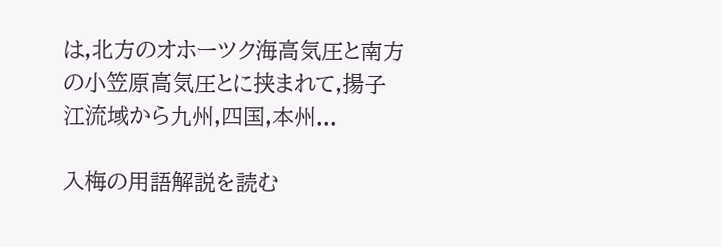は,北方のオホーツク海高気圧と南方の小笠原高気圧とに挟まれて,揚子江流域から九州,四国,本州...

入梅の用語解説を読む